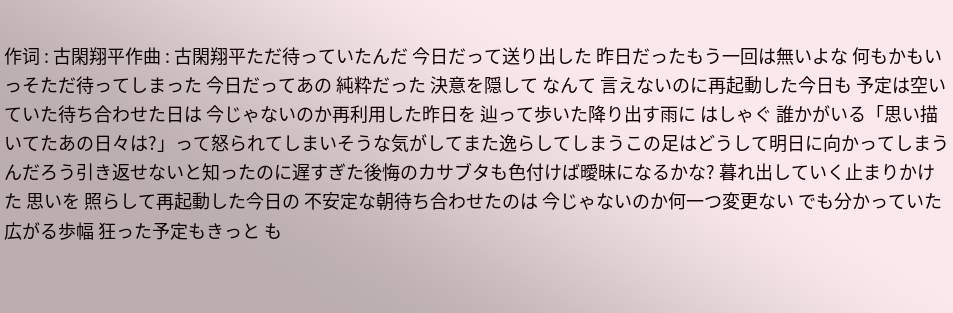作词 : 古閑翔平作曲 : 古閑翔平ただ待っていたんだ 今日だって送り出した 昨日だったもう一回は無いよな 何もかもいっそただ待ってしまった 今日だってあの 純粋だった 決意を隠して なんて 言えないのに再起動した今日も 予定は空いていた待ち合わせた日は 今じゃないのか再利用した昨日を 辿って歩いた降り出す雨に はしゃぐ 誰かがいる「思い描いてたあの日々は?」って怒られてしまいそうな気がしてまた逸らしてしまうこの足はどうして明日に向かってしまうんだろう引き返せないと知ったのに遅すぎた後悔のカサブタも色付けば曖昧になるかな? 暮れ出していく止まりかけた 思いを 照らして再起動した今日の 不安定な朝待ち合わせたのは 今じゃないのか何一つ変更ない でも分かっていた広がる歩幅 狂った予定もきっと も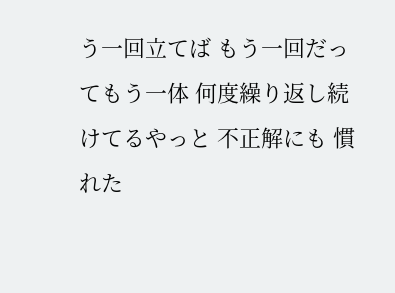う一回立てば もう一回だってもう一体 何度繰り返し続けてるやっと 不正解にも 慣れた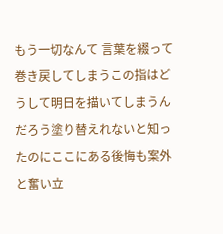もう一切なんて 言葉を綴って巻き戻してしまうこの指はどうして明日を描いてしまうんだろう塗り替えれないと知ったのにここにある後悔も案外と奮い立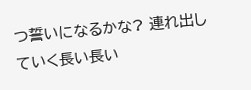つ誓いになるかな? 連れ出していく長い長い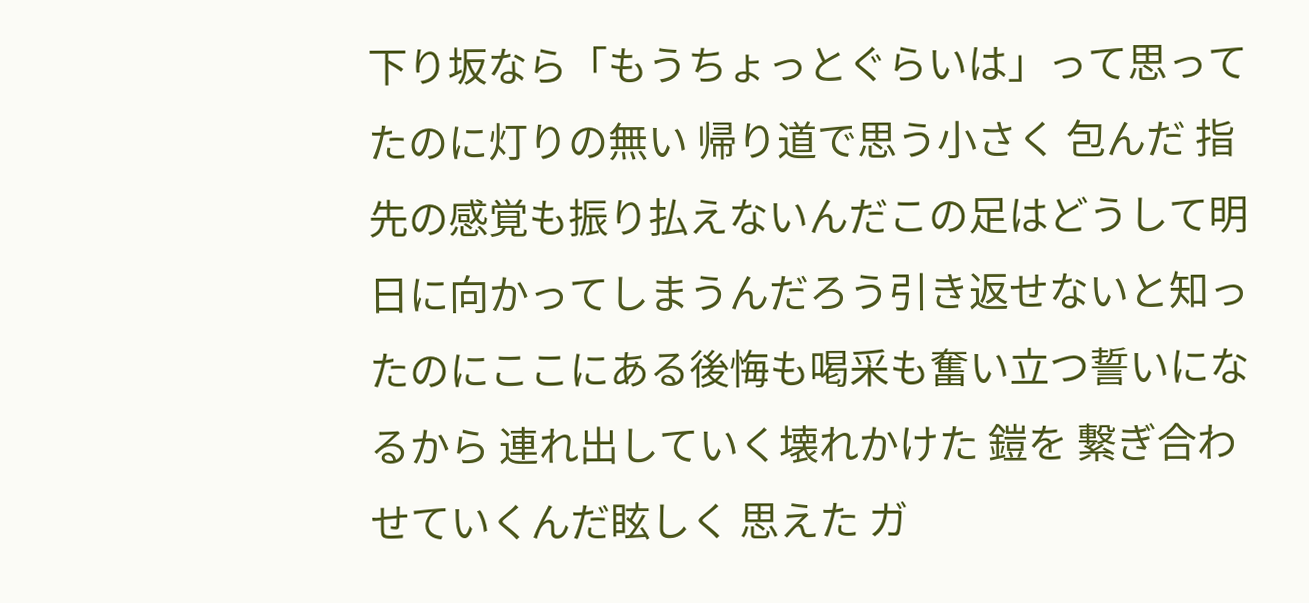下り坂なら「もうちょっとぐらいは」って思ってたのに灯りの無い 帰り道で思う小さく 包んだ 指先の感覚も振り払えないんだこの足はどうして明日に向かってしまうんだろう引き返せないと知ったのにここにある後悔も喝采も奮い立つ誓いになるから 連れ出していく壊れかけた 鎧を 繋ぎ合わせていくんだ眩しく 思えた ガ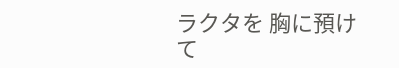ラクタを 胸に預けて